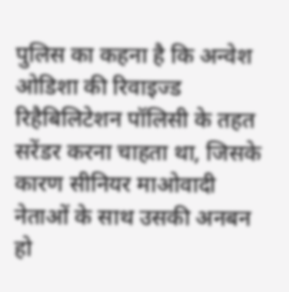पुलिस का कहना है कि अन्वेश ओडिशा की रिवाइज्ड रिहैबिलिटेशन पॉलिसी के तहत सरेंडर करना चाहता था, जिसके कारण सीनियर माओवादी नेताओं के साथ उसकी अनबन हो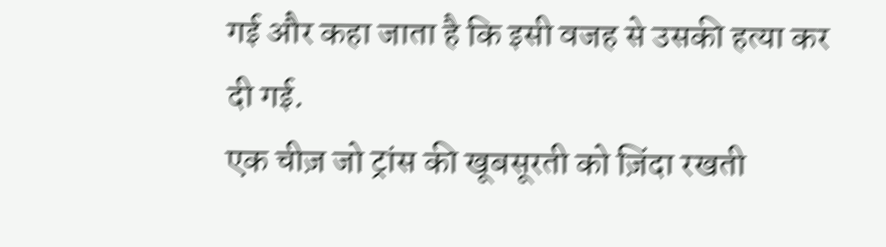गई और कहा जाता है कि इसी वजह से उसकी हत्या कर दी गई.
एक चीज़ जो ट्रांस की खूबसूरती को ज़िंदा रखती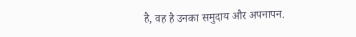है, वह है उनका समुदाय और अपनापन.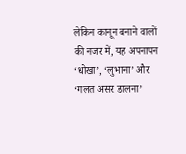लेकिन कानून बनाने वालों की नजर में, यह अपनापन ‘धोखा’, ‘लुभाना’ और ‘गलत असर डालना’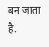बन जाता है.